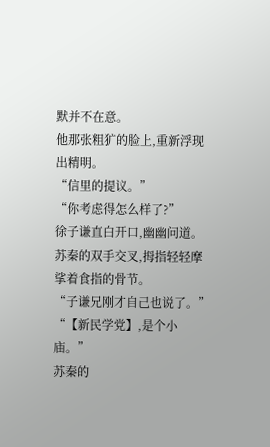默并不在意。
他那张粗犷的脸上,重新浮现出精明。
“信里的提议。”
“你考虑得怎么样了?”
徐子谦直白开口,幽幽问道。
苏秦的双手交叉,拇指轻轻摩挲着食指的骨节。
“子谦兄刚才自己也说了。”
“【新民学党】,是个小庙。”
苏秦的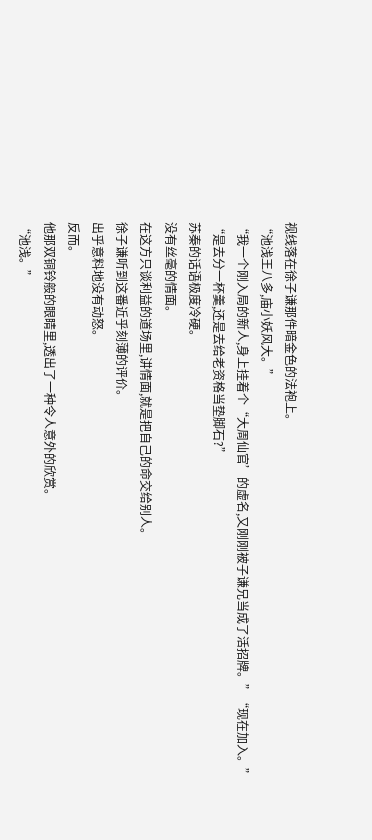视线落在徐子谦那件暗金色的法袍上。
“池浅王八多,庙小妖风大。”
“我一个刚入局的新人,身上挂着个“大周仙官’的虚名,又刚刚被子谦兄当成了活招牌。”“现在加入。”
“是去分一杯羹,还是去给老资格当垫脚石?”
苏秦的话语极度冷硬。
没有丝毫的情面。
在这方只谈利益的道场里,讲情面,就是把自己的命交给别人。
徐子谦听到这番近乎刻薄的评价。
出乎意料地没有动怒。
反而。
他那双铜铃般的眼睛里,透出了一种令人意外的欣赏。
“池浅。”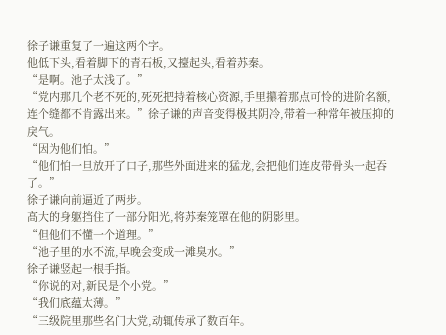徐子谦重复了一遍这两个字。
他低下头,看着脚下的青石板,又擡起头,看着苏秦。
“是啊。池子太浅了。”
“党内那几个老不死的,死死把持着核心资源,手里攥着那点可怜的进阶名额,连个缝都不肯露出来。”徐子谦的声音变得极其阴冷,带着一种常年被压抑的戾气。
“因为他们怕。”
“他们怕一旦放开了口子,那些外面进来的猛龙,会把他们连皮带骨头一起吞了。”
徐子谦向前逼近了两步。
高大的身躯挡住了一部分阳光,将苏秦笼罩在他的阴影里。
“但他们不懂一个道理。”
“池子里的水不流,早晚会变成一滩臭水。”
徐子谦竖起一根手指。
“你说的对,新民是个小党。”
“我们底蕴太薄。”
“三级院里那些名门大党,动辄传承了数百年。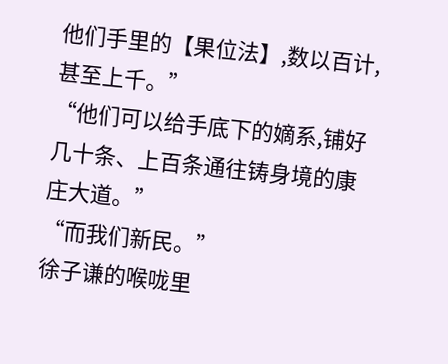他们手里的【果位法】,数以百计,甚至上千。”
“他们可以给手底下的嫡系,铺好几十条、上百条通往铸身境的康庄大道。”
“而我们新民。”
徐子谦的喉咙里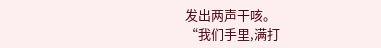发出两声干咳。
“我们手里,满打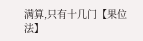满算,只有十几门【果位法】